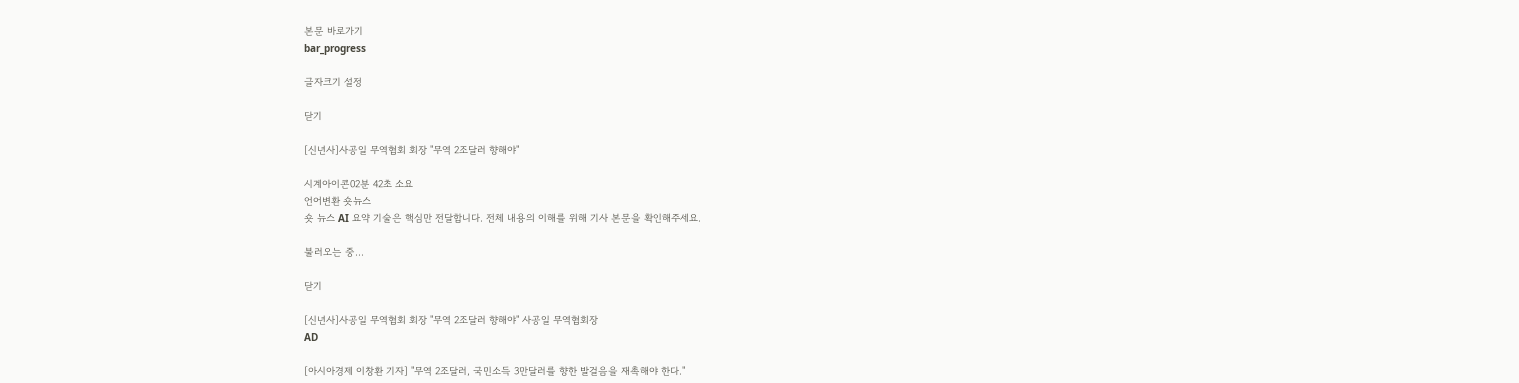본문 바로가기
bar_progress

글자크기 설정

닫기

[신년사]사공일 무역협회 회장 "무역 2조달러 향해야"

시계아이콘02분 42초 소요
언어변환 숏뉴스
숏 뉴스 AI 요약 기술은 핵심만 전달합니다. 전체 내용의 이해를 위해 기사 본문을 확인해주세요.

불러오는 중...

닫기

[신년사]사공일 무역협회 회장 "무역 2조달러 향해야" 사공일 무역협회장
AD

[아시아경제 이창환 기자] "무역 2조달러, 국민소득 3만달러를 향한 발걸음을 재촉해야 한다."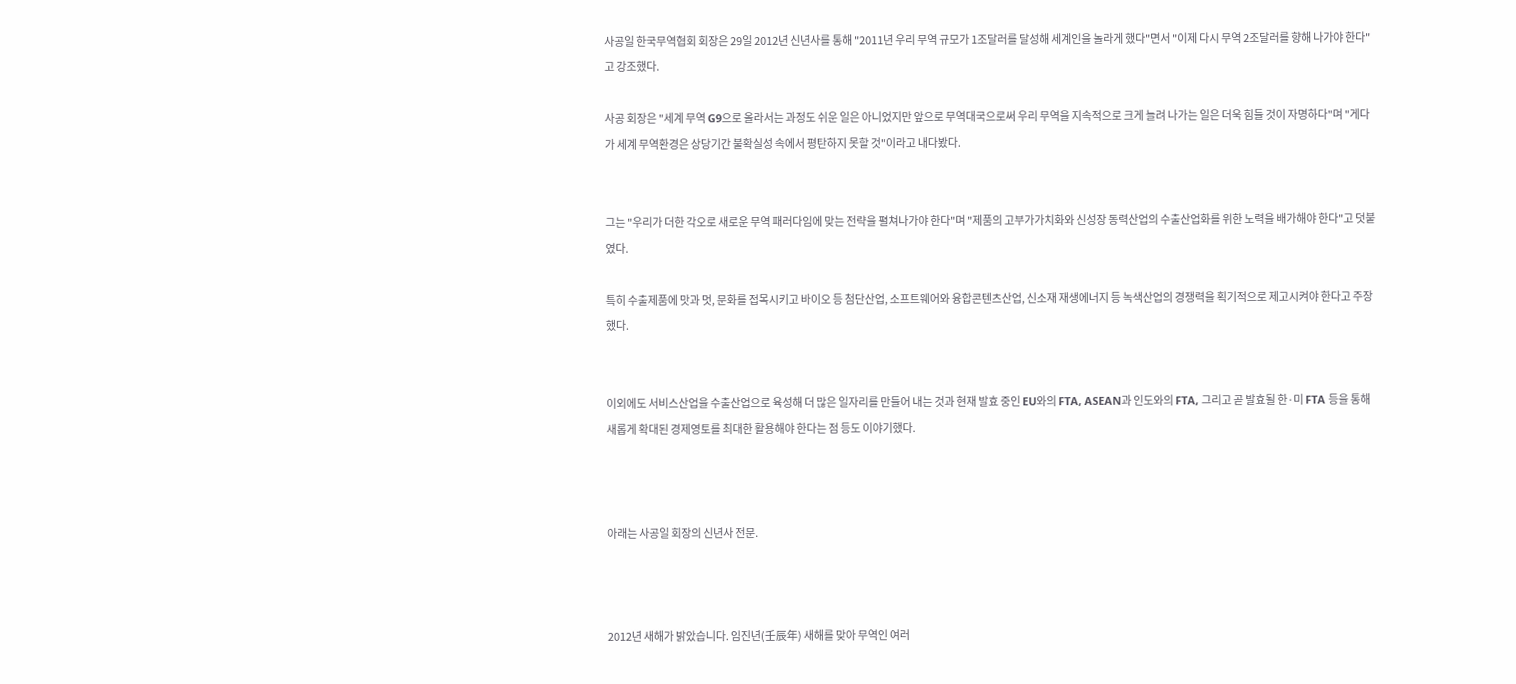사공일 한국무역협회 회장은 29일 2012년 신년사를 통해 "2011년 우리 무역 규모가 1조달러를 달성해 세계인을 놀라게 했다"면서 "이제 다시 무역 2조달러를 향해 나가야 한다"고 강조했다.

사공 회장은 "세계 무역 G9으로 올라서는 과정도 쉬운 일은 아니었지만 앞으로 무역대국으로써 우리 무역을 지속적으로 크게 늘려 나가는 일은 더욱 힘들 것이 자명하다"며 "게다가 세계 무역환경은 상당기간 불확실성 속에서 평탄하지 못할 것"이라고 내다봤다.


그는 "우리가 더한 각오로 새로운 무역 패러다임에 맞는 전략을 펼쳐나가야 한다"며 "제품의 고부가가치화와 신성장 동력산업의 수출산업화를 위한 노력을 배가해야 한다"고 덧붙였다.

특히 수출제품에 맛과 멋, 문화를 접목시키고 바이오 등 첨단산업, 소프트웨어와 융합콘텐츠산업, 신소재 재생에너지 등 녹색산업의 경쟁력을 획기적으로 제고시켜야 한다고 주장했다.


이외에도 서비스산업을 수출산업으로 육성해 더 많은 일자리를 만들어 내는 것과 현재 발효 중인 EU와의 FTA, ASEAN과 인도와의 FTA, 그리고 곧 발효될 한·미 FTA 등을 통해 새롭게 확대된 경제영토를 최대한 활용해야 한다는 점 등도 이야기했다.



아래는 사공일 회장의 신년사 전문.



2012년 새해가 밝았습니다. 임진년(壬辰年) 새해를 맞아 무역인 여러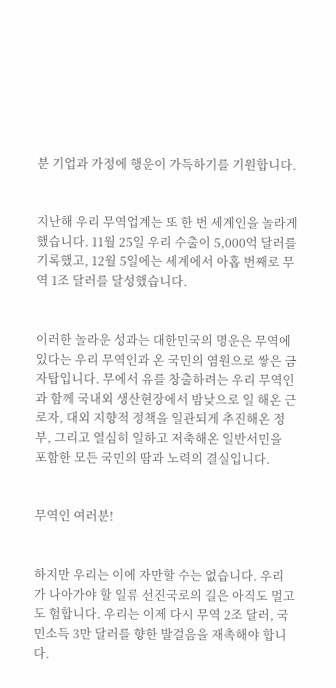분 기업과 가정에 행운이 가득하기를 기원합니다.


지난해 우리 무역업계는 또 한 번 세계인을 놀라게 했습니다. 11월 25일 우리 수출이 5,000억 달러를 기록했고, 12월 5일에는 세계에서 아홉 번째로 무역 1조 달러를 달성했습니다.


이러한 놀라운 성과는 대한민국의 명운은 무역에 있다는 우리 무역인과 온 국민의 염원으로 쌓은 금자탑입니다. 무에서 유를 창출하려는 우리 무역인과 함께 국내외 생산현장에서 밤낮으로 일 해온 근로자, 대외 지향적 정책을 일관되게 추진해온 정부, 그리고 열심히 일하고 저축해온 일반서민을 포함한 모든 국민의 땀과 노력의 결실입니다.


무역인 여러분!


하지만 우리는 이에 자만할 수는 없습니다. 우리가 나아가야 할 일류 선진국로의 길은 아직도 멀고도 험합니다. 우리는 이제 다시 무역 2조 달러, 국민소득 3만 달러를 향한 발걸음을 재촉해야 합니다.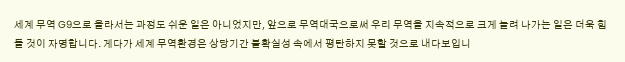세계 무역 G9으로 올라서는 과정도 쉬운 일은 아니었지만, 앞으로 무역대국으로써 우리 무역을 지속적으로 크게 늘려 나가는 일은 더욱 힘들 것이 자명합니다. 게다가 세계 무역환경은 상당기간 불확실성 속에서 평탄하지 못할 것으로 내다보입니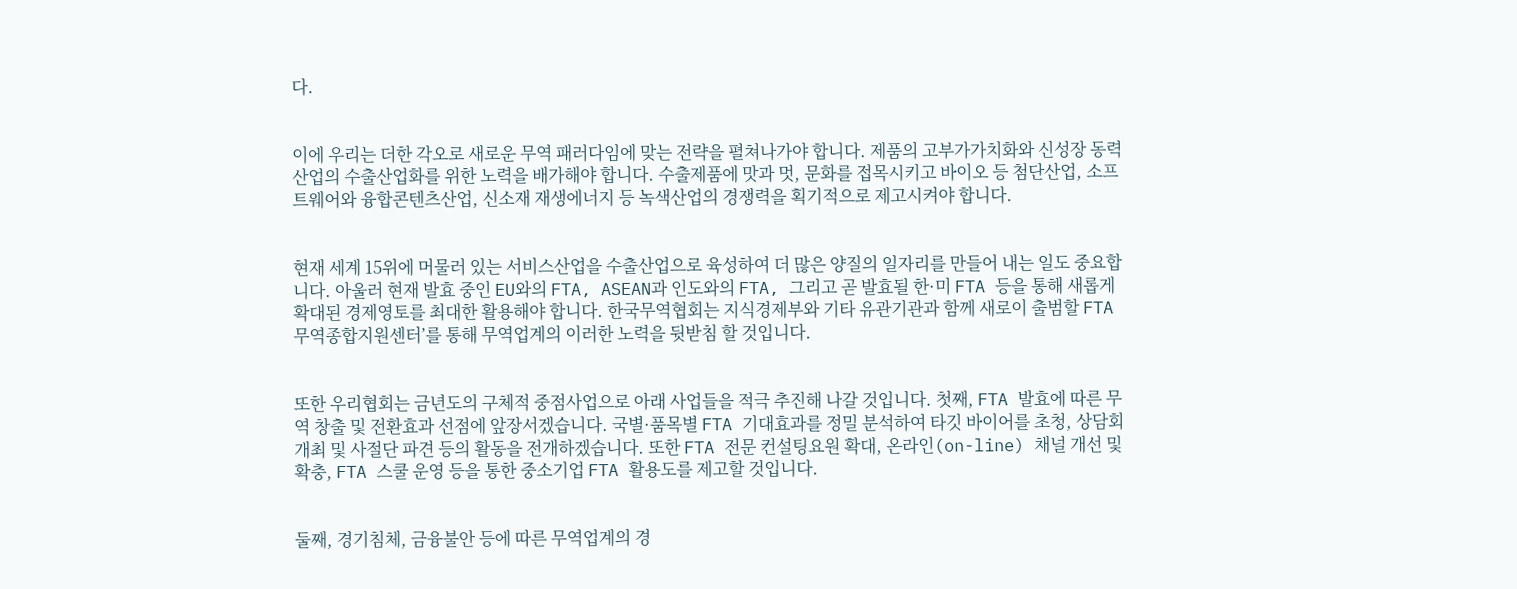다.


이에 우리는 더한 각오로 새로운 무역 패러다임에 맞는 전략을 펼쳐나가야 합니다. 제품의 고부가가치화와 신성장 동력산업의 수출산업화를 위한 노력을 배가해야 합니다. 수출제품에 맛과 멋, 문화를 접목시키고 바이오 등 첨단산업, 소프트웨어와 융합콘텐츠산업, 신소재 재생에너지 등 녹색산업의 경쟁력을 획기적으로 제고시켜야 합니다.


현재 세계 15위에 머물러 있는 서비스산업을 수출산업으로 육성하여 더 많은 양질의 일자리를 만들어 내는 일도 중요합니다. 아울러 현재 발효 중인 EU와의 FTA, ASEAN과 인도와의 FTA, 그리고 곧 발효될 한·미 FTA 등을 통해 새롭게 확대된 경제영토를 최대한 활용해야 합니다. 한국무역협회는 지식경제부와 기타 유관기관과 함께 새로이 출범할 FTA 무역종합지원센터’를 통해 무역업계의 이러한 노력을 뒷받침 할 것입니다.


또한 우리협회는 금년도의 구체적 중점사업으로 아래 사업들을 적극 추진해 나갈 것입니다. 첫째, FTA 발효에 따른 무역 창출 및 전환효과 선점에 앞장서겠습니다. 국별·품목별 FTA 기대효과를 정밀 분석하여 타깃 바이어를 초청, 상담회 개최 및 사절단 파견 등의 활동을 전개하겠습니다. 또한 FTA 전문 컨설팅요원 확대, 온라인(on-line) 채널 개선 및 확충, FTA 스쿨 운영 등을 통한 중소기업 FTA 활용도를 제고할 것입니다.


둘째, 경기침체, 금융불안 등에 따른 무역업계의 경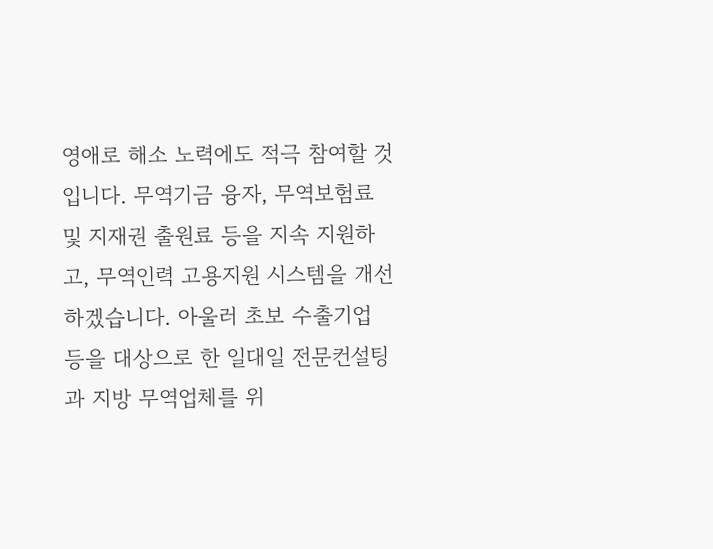영애로 해소 노력에도 적극 참여할 것입니다. 무역기금 융자, 무역보험료 및 지재권 출원료 등을 지속 지원하고, 무역인력 고용지원 시스템을 개선하겠습니다. 아울러 초보 수출기업 등을 대상으로 한 일대일 전문컨설팅과 지방 무역업체를 위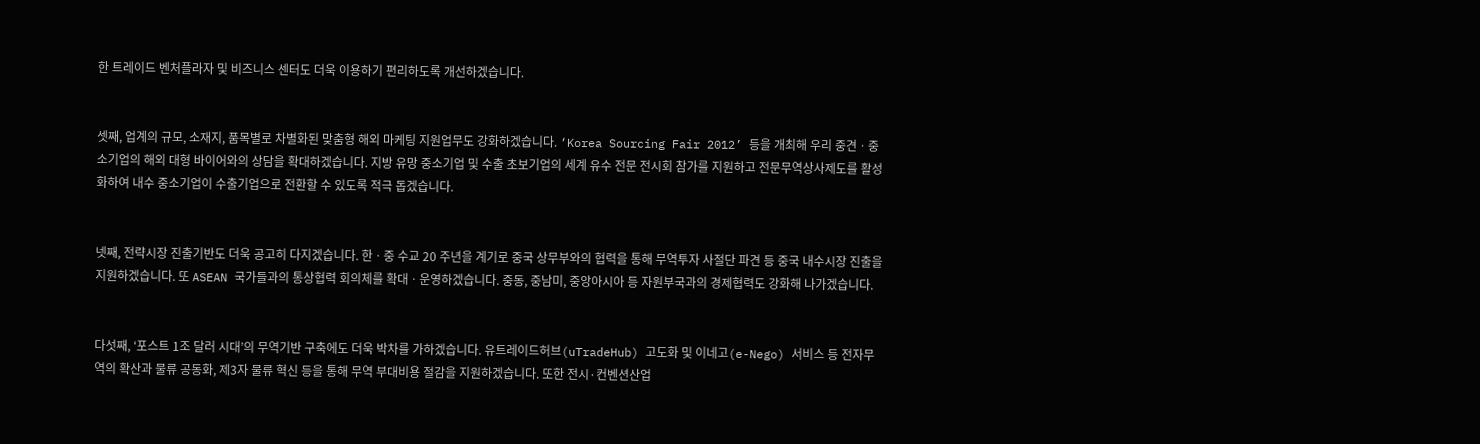한 트레이드 벤처플라자 및 비즈니스 센터도 더욱 이용하기 편리하도록 개선하겠습니다.


셋째, 업계의 규모, 소재지, 품목별로 차별화된 맞춤형 해외 마케팅 지원업무도 강화하겠습니다. ‘Korea Sourcing Fair 2012’ 등을 개최해 우리 중견ㆍ중소기업의 해외 대형 바이어와의 상담을 확대하겠습니다. 지방 유망 중소기업 및 수출 초보기업의 세계 유수 전문 전시회 참가를 지원하고 전문무역상사제도를 활성화하여 내수 중소기업이 수출기업으로 전환할 수 있도록 적극 돕겠습니다.


넷째, 전략시장 진출기반도 더욱 공고히 다지겠습니다. 한ㆍ중 수교 20 주년을 계기로 중국 상무부와의 협력을 통해 무역투자 사절단 파견 등 중국 내수시장 진출을 지원하겠습니다. 또 ASEAN 국가들과의 통상협력 회의체를 확대ㆍ운영하겠습니다. 중동, 중남미, 중앙아시아 등 자원부국과의 경제협력도 강화해 나가겠습니다.


다섯째, ‘포스트 1조 달러 시대’의 무역기반 구축에도 더욱 박차를 가하겠습니다. 유트레이드허브(uTradeHub) 고도화 및 이네고(e-Nego) 서비스 등 전자무역의 확산과 물류 공동화, 제3자 물류 혁신 등을 통해 무역 부대비용 절감을 지원하겠습니다. 또한 전시·컨벤션산업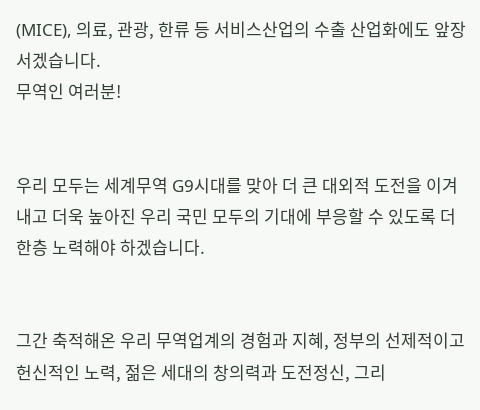(MICE), 의료, 관광, 한류 등 서비스산업의 수출 산업화에도 앞장서겠습니다.
무역인 여러분!


우리 모두는 세계무역 G9시대를 맞아 더 큰 대외적 도전을 이겨내고 더욱 높아진 우리 국민 모두의 기대에 부응할 수 있도록 더 한층 노력해야 하겠습니다.


그간 축적해온 우리 무역업계의 경험과 지혜, 정부의 선제적이고 헌신적인 노력, 젊은 세대의 창의력과 도전정신, 그리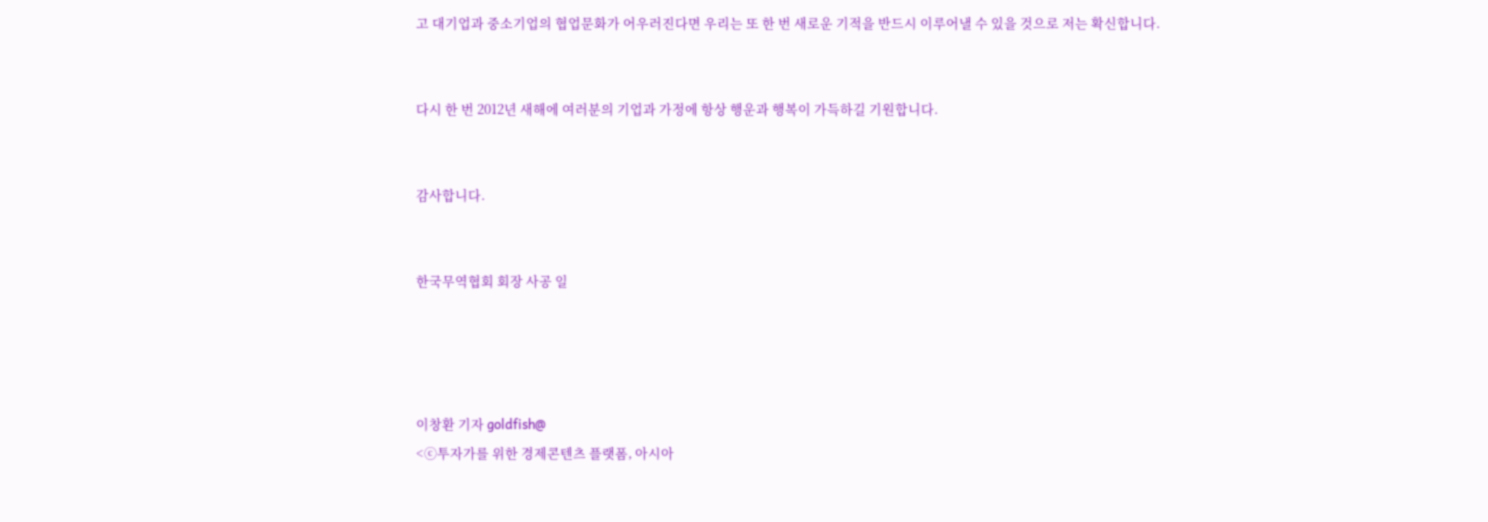고 대기업과 중소기업의 협업문화가 어우러진다면 우리는 또 한 번 새로운 기적을 반드시 이루어낼 수 있을 것으로 저는 확신합니다.


다시 한 번 2012년 새해에 여러분의 기업과 가정에 항상 행운과 행복이 가득하길 기원합니다.


감사합니다.


한국무역협회 회장 사공 일




이창환 기자 goldfish@
<ⓒ투자가를 위한 경제콘텐츠 플랫폼, 아시아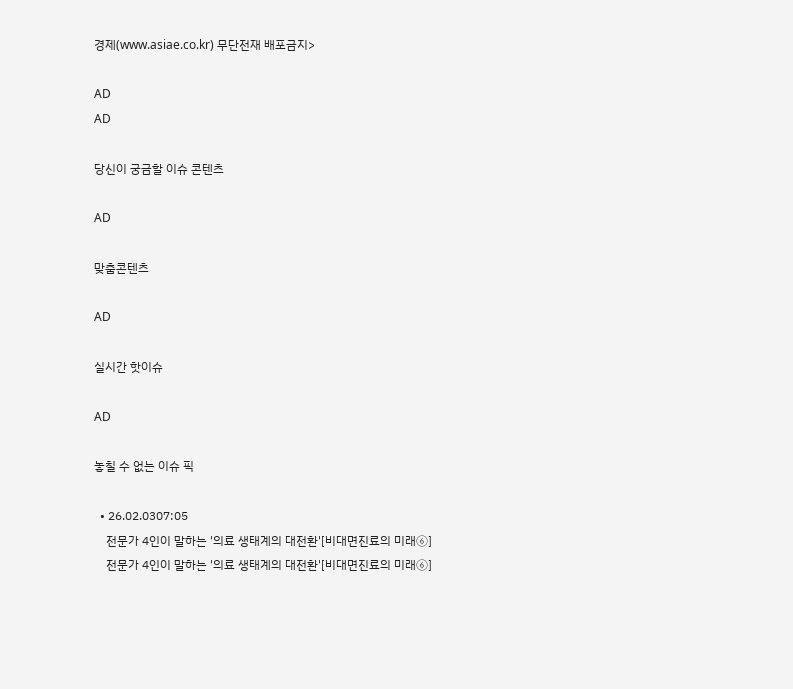경제(www.asiae.co.kr) 무단전재 배포금지>

AD
AD

당신이 궁금할 이슈 콘텐츠

AD

맞춤콘텐츠

AD

실시간 핫이슈

AD

놓칠 수 없는 이슈 픽

  • 26.02.0307:05
    전문가 4인이 말하는 '의료 생태계의 대전환'[비대면진료의 미래⑥]
    전문가 4인이 말하는 '의료 생태계의 대전환'[비대면진료의 미래⑥]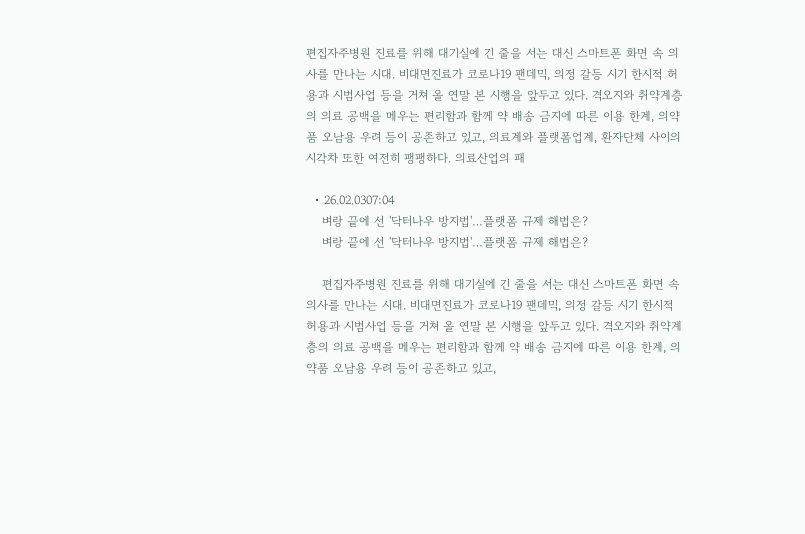편집자주병원 진료를 위해 대기실에 긴 줄을 서는 대신 스마트폰 화면 속 의사를 만나는 시대. 비대면진료가 코로나19 팬데믹, 의정 갈등 시기 한시적 허용과 시범사업 등을 거쳐 올 연말 본 시행을 앞두고 있다. 격오지와 취약계층의 의료 공백을 메우는 편리함과 함께 약 배송 금지에 따른 이용 한계, 의약품 오남용 우려 등이 공존하고 있고, 의료계와 플랫폼업계, 환자단체 사이의 시각차 또한 여전히 팽팽하다. 의료산업의 패

  • 26.02.0307:04
    벼랑 끝에 선 '닥터나우 방지법'…플랫폼 규제 해법은?
    벼랑 끝에 선 '닥터나우 방지법'…플랫폼 규제 해법은?

    편집자주병원 진료를 위해 대기실에 긴 줄을 서는 대신 스마트폰 화면 속 의사를 만나는 시대. 비대면진료가 코로나19 팬데믹, 의정 갈등 시기 한시적 허용과 시범사업 등을 거쳐 올 연말 본 시행을 앞두고 있다. 격오지와 취약계층의 의료 공백을 메우는 편리함과 함께 약 배송 금지에 따른 이용 한계, 의약품 오남용 우려 등이 공존하고 있고,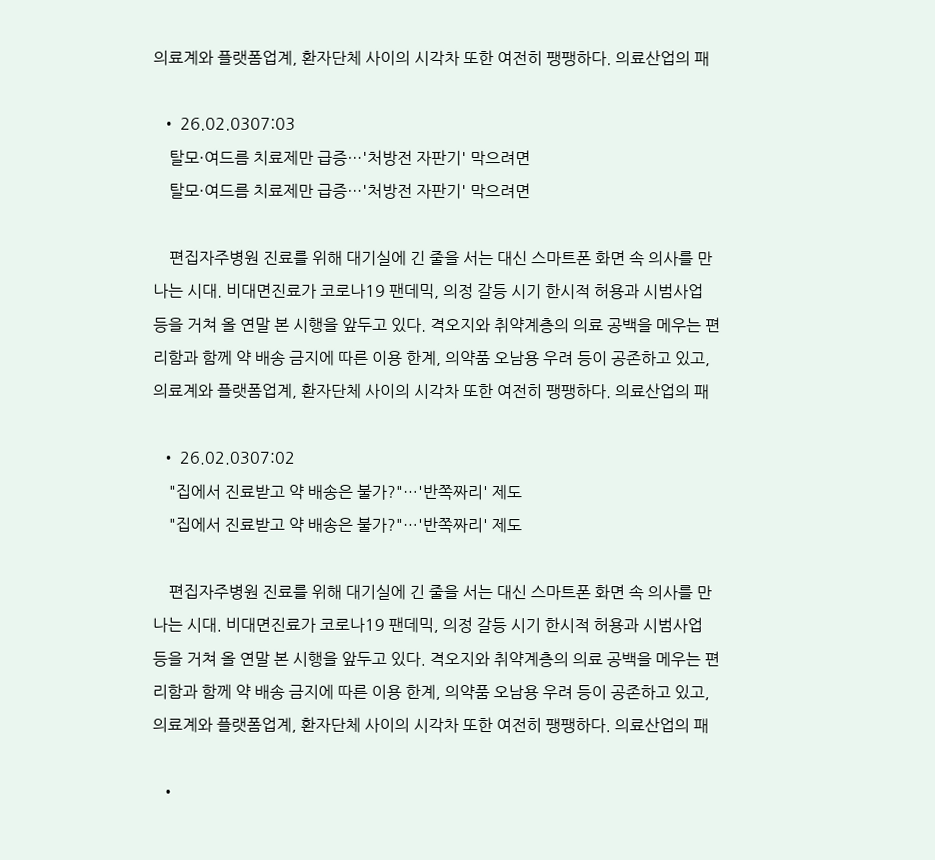의료계와 플랫폼업계, 환자단체 사이의 시각차 또한 여전히 팽팽하다. 의료산업의 패

  • 26.02.0307:03
    탈모·여드름 치료제만 급증…'처방전 자판기' 막으려면
    탈모·여드름 치료제만 급증…'처방전 자판기' 막으려면

    편집자주병원 진료를 위해 대기실에 긴 줄을 서는 대신 스마트폰 화면 속 의사를 만나는 시대. 비대면진료가 코로나19 팬데믹, 의정 갈등 시기 한시적 허용과 시범사업 등을 거쳐 올 연말 본 시행을 앞두고 있다. 격오지와 취약계층의 의료 공백을 메우는 편리함과 함께 약 배송 금지에 따른 이용 한계, 의약품 오남용 우려 등이 공존하고 있고, 의료계와 플랫폼업계, 환자단체 사이의 시각차 또한 여전히 팽팽하다. 의료산업의 패

  • 26.02.0307:02
    "집에서 진료받고 약 배송은 불가?"…'반쪽짜리' 제도
    "집에서 진료받고 약 배송은 불가?"…'반쪽짜리' 제도

    편집자주병원 진료를 위해 대기실에 긴 줄을 서는 대신 스마트폰 화면 속 의사를 만나는 시대. 비대면진료가 코로나19 팬데믹, 의정 갈등 시기 한시적 허용과 시범사업 등을 거쳐 올 연말 본 시행을 앞두고 있다. 격오지와 취약계층의 의료 공백을 메우는 편리함과 함께 약 배송 금지에 따른 이용 한계, 의약품 오남용 우려 등이 공존하고 있고, 의료계와 플랫폼업계, 환자단체 사이의 시각차 또한 여전히 팽팽하다. 의료산업의 패

  •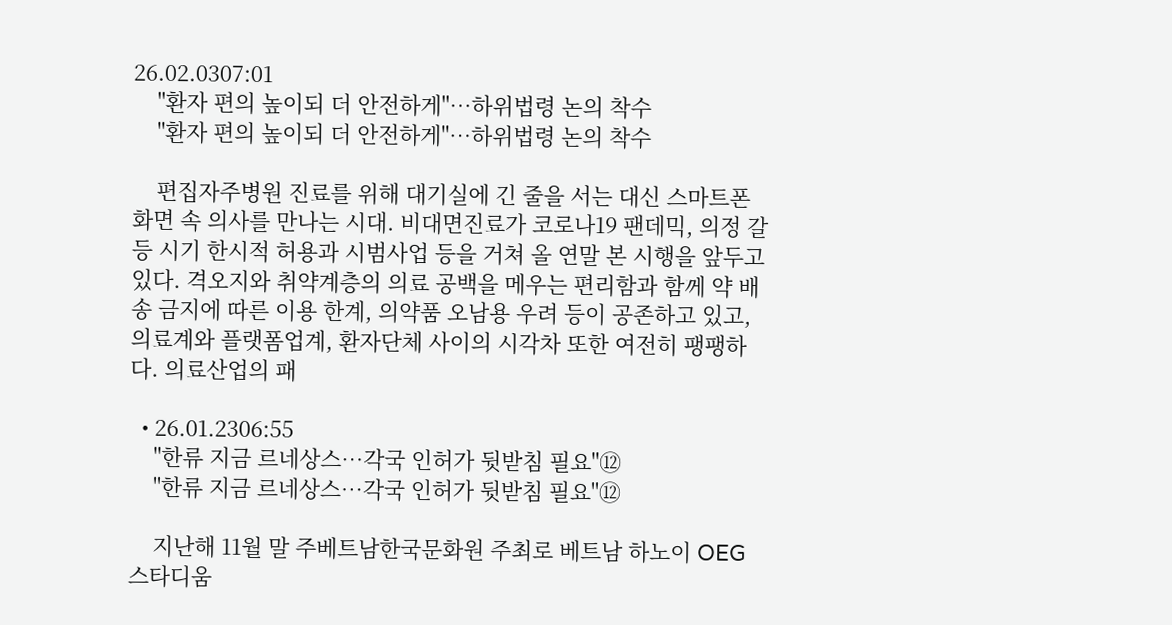26.02.0307:01
    "환자 편의 높이되 더 안전하게"…하위법령 논의 착수
    "환자 편의 높이되 더 안전하게"…하위법령 논의 착수

    편집자주병원 진료를 위해 대기실에 긴 줄을 서는 대신 스마트폰 화면 속 의사를 만나는 시대. 비대면진료가 코로나19 팬데믹, 의정 갈등 시기 한시적 허용과 시범사업 등을 거쳐 올 연말 본 시행을 앞두고 있다. 격오지와 취약계층의 의료 공백을 메우는 편리함과 함께 약 배송 금지에 따른 이용 한계, 의약품 오남용 우려 등이 공존하고 있고, 의료계와 플랫폼업계, 환자단체 사이의 시각차 또한 여전히 팽팽하다. 의료산업의 패

  • 26.01.2306:55
    "한류 지금 르네상스…각국 인허가 뒷받침 필요"⑫
    "한류 지금 르네상스…각국 인허가 뒷받침 필요"⑫

    지난해 11월 말 주베트남한국문화원 주최로 베트남 하노이 OEG 스타디움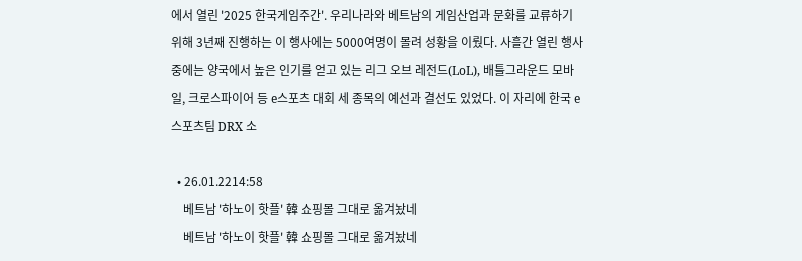에서 열린 '2025 한국게임주간'. 우리나라와 베트남의 게임산업과 문화를 교류하기 위해 3년째 진행하는 이 행사에는 5000여명이 몰려 성황을 이뤘다. 사흘간 열린 행사 중에는 양국에서 높은 인기를 얻고 있는 리그 오브 레전드(LoL), 배틀그라운드 모바일, 크로스파이어 등 e스포츠 대회 세 종목의 예선과 결선도 있었다. 이 자리에 한국 e스포츠팀 DRX 소

  • 26.01.2214:58
    베트남 '하노이 핫플' 韓 쇼핑몰 그대로 옮겨놨네
    베트남 '하노이 핫플' 韓 쇼핑몰 그대로 옮겨놨네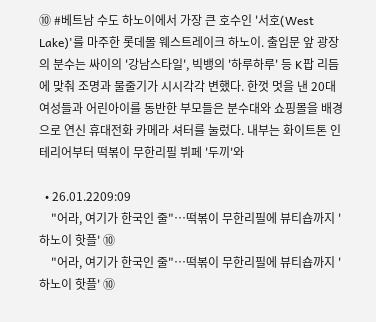⑩ #베트남 수도 하노이에서 가장 큰 호수인 '서호(West Lake)'를 마주한 롯데몰 웨스트레이크 하노이. 출입문 앞 광장의 분수는 싸이의 '강남스타일', 빅뱅의 '하루하루' 등 K팝 리듬에 맞춰 조명과 물줄기가 시시각각 변했다. 한껏 멋을 낸 20대 여성들과 어린아이를 동반한 부모들은 분수대와 쇼핑몰을 배경으로 연신 휴대전화 카메라 셔터를 눌렀다. 내부는 화이트톤 인테리어부터 떡볶이 무한리필 뷔페 '두끼'와

  • 26.01.2209:09
    "어라, 여기가 한국인 줄"…떡볶이 무한리필에 뷰티숍까지 '하노이 핫플' ⑩
    "어라, 여기가 한국인 줄"…떡볶이 무한리필에 뷰티숍까지 '하노이 핫플' ⑩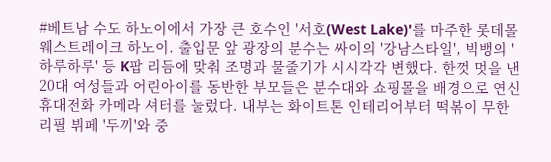#베트남 수도 하노이에서 가장 큰 호수인 '서호(West Lake)'를 마주한 롯데몰 웨스트레이크 하노이. 출입문 앞 광장의 분수는 싸이의 '강남스타일', 빅뱅의 '하루하루' 등 K팝 리듬에 맞춰 조명과 물줄기가 시시각각 변했다. 한껏 멋을 낸 20대 여성들과 어린아이를 동반한 부모들은 분수대와 쇼핑몰을 배경으로 연신 휴대전화 카메라 셔터를 눌렀다. 내부는 화이트톤 인테리어부터 떡볶이 무한리필 뷔페 '두끼'와 중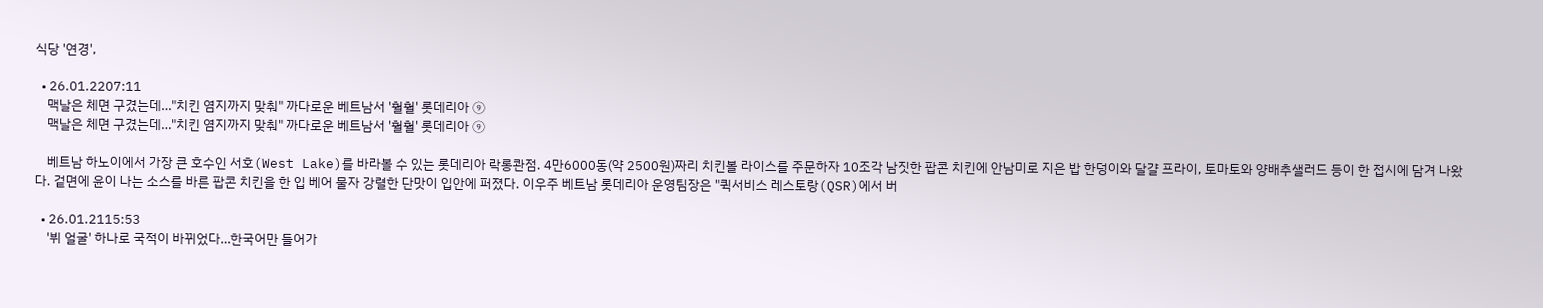식당 '연경',

  • 26.01.2207:11
    맥날은 체면 구겼는데…"치킨 염지까지 맞춰" 까다로운 베트남서 '훨훨' 롯데리아 ⑨
    맥날은 체면 구겼는데…"치킨 염지까지 맞춰" 까다로운 베트남서 '훨훨' 롯데리아 ⑨

    베트남 하노이에서 가장 큰 호수인 서호(West Lake)를 바라볼 수 있는 롯데리아 락롱콴점. 4만6000동(약 2500원)짜리 치킨볼 라이스를 주문하자 10조각 남짓한 팝콘 치킨에 안남미로 지은 밥 한덩이와 달걀 프라이, 토마토와 양배추샐러드 등이 한 접시에 담겨 나왔다. 겉면에 윤이 나는 소스를 바른 팝콘 치킨을 한 입 베어 물자 강렬한 단맛이 입안에 퍼졌다. 이우주 베트남 롯데리아 운영팀장은 "퀵서비스 레스토랑(QSR)에서 버

  • 26.01.2115:53
    '뷔 얼굴' 하나로 국적이 바뀌었다…한국어만 들어가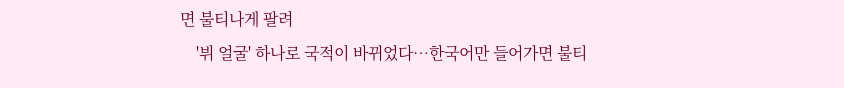면 불티나게 팔려
    '뷔 얼굴' 하나로 국적이 바뀌었다…한국어만 들어가면 불티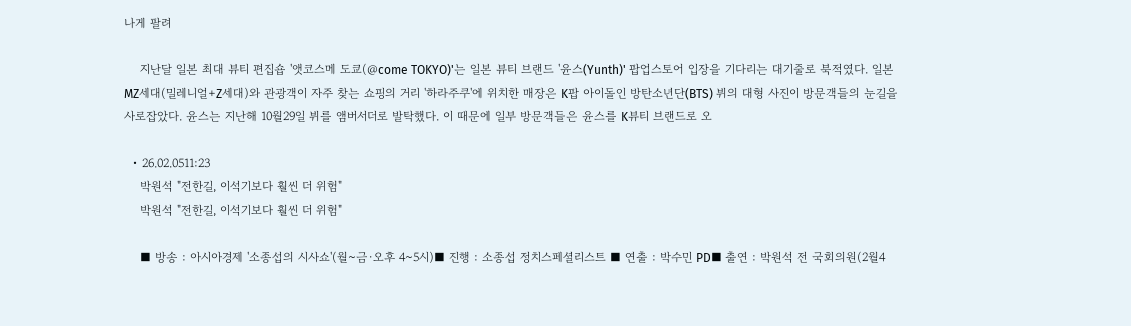나게 팔려

    지난달 일본 최대 뷰티 편집숍 '앳코스메 도쿄(@come TOKYO)'는 일본 뷰티 브랜드 '윤스(Yunth)' 팝업스토어 입장을 기다리는 대기줄로 북적였다. 일본 MZ세대(밀레니얼+Z세대)와 관광객이 자주 찾는 쇼핑의 거리 '하라주쿠'에 위치한 매장은 K팝 아이돌인 방탄소년단(BTS) 뷔의 대형 사진이 방문객들의 눈길을 사로잡았다. 윤스는 지난해 10월29일 뷔를 앰버서더로 발탁했다. 이 때문에 일부 방문객들은 윤스를 K뷰티 브랜드로 오

  • 26.02.0511:23
    박원석 "전한길, 이석기보다 훨씬 더 위험"
    박원석 "전한길, 이석기보다 훨씬 더 위험"

    ■ 방송 : 아시아경제 '소종섭의 시사쇼'(월~금·오후 4~5시)■ 진행 : 소종섭 정치스페셜리스트 ■ 연출 : 박수민 PD■ 출연 : 박원석 전 국회의원(2월4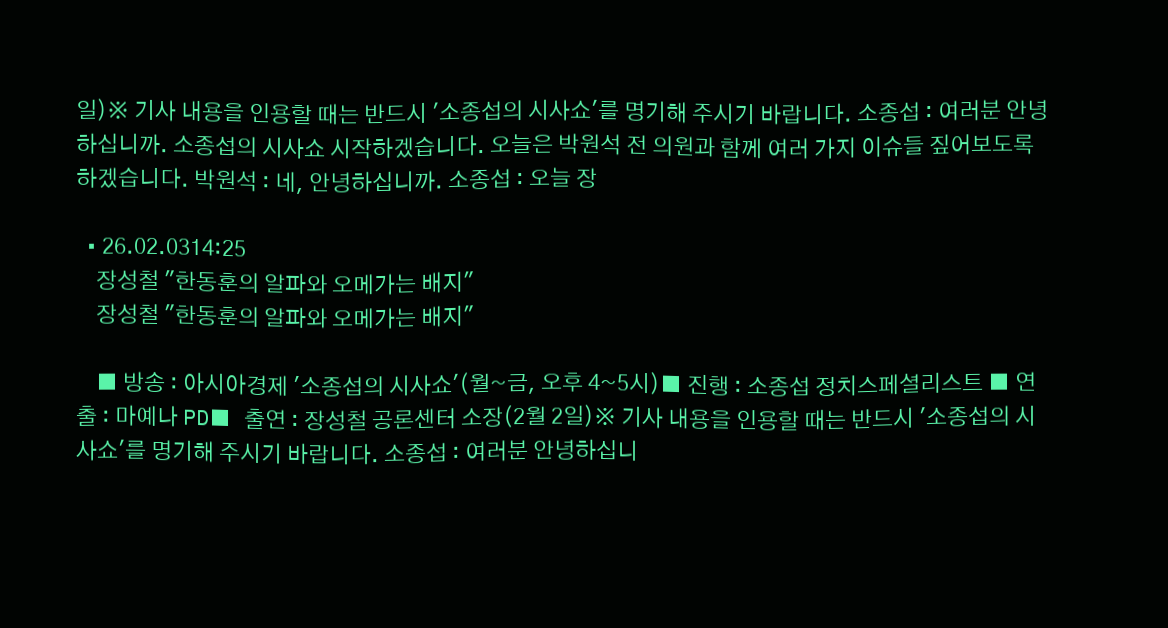일)※ 기사 내용을 인용할 때는 반드시 '소종섭의 시사쇼'를 명기해 주시기 바랍니다. 소종섭 : 여러분 안녕하십니까. 소종섭의 시사쇼 시작하겠습니다. 오늘은 박원석 전 의원과 함께 여러 가지 이슈들 짚어보도록 하겠습니다. 박원석 : 네, 안녕하십니까. 소종섭 : 오늘 장

  • 26.02.0314:25
    장성철 "한동훈의 알파와 오메가는 배지"
    장성철 "한동훈의 알파와 오메가는 배지"

    ■ 방송 : 아시아경제 '소종섭의 시사쇼'(월~금, 오후 4~5시)■ 진행 : 소종섭 정치스페셜리스트 ■ 연출 : 마예나 PD■ 출연 : 장성철 공론센터 소장(2월 2일)※ 기사 내용을 인용할 때는 반드시 '소종섭의 시사쇼'를 명기해 주시기 바랍니다. 소종섭 : 여러분 안녕하십니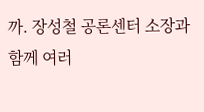까. 장성철 공론센터 소장과 함께 여러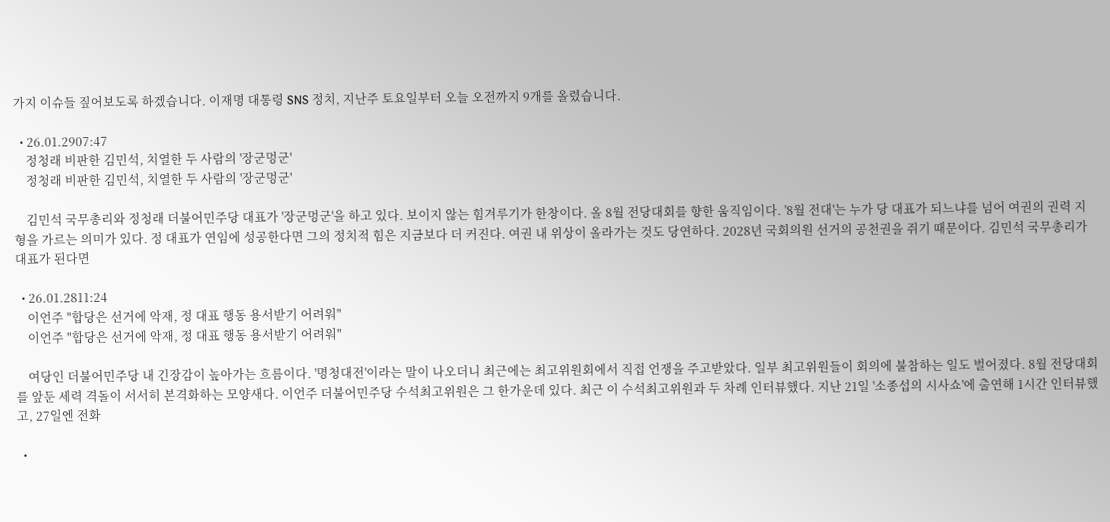가지 이슈들 짚어보도록 하겠습니다. 이재명 대통령 SNS 정치, 지난주 토요일부터 오늘 오전까지 9개를 올렸습니다.

  • 26.01.2907:47
    정청래 비판한 김민석, 치열한 두 사람의 '장군멍군'
    정청래 비판한 김민석, 치열한 두 사람의 '장군멍군'

    김민석 국무총리와 정청래 더불어민주당 대표가 '장군멍군'을 하고 있다. 보이지 않는 힘겨루기가 한창이다. 올 8월 전당대회를 향한 움직임이다. '8월 전대'는 누가 당 대표가 되느냐를 넘어 여권의 권력 지형을 가르는 의미가 있다. 정 대표가 연임에 성공한다면 그의 정치적 힘은 지금보다 더 커진다. 여권 내 위상이 올라가는 것도 당연하다. 2028년 국회의원 선거의 공천권을 쥐기 때문이다. 김민석 국무총리가 대표가 된다면

  • 26.01.2811:24
    이언주 "합당은 선거에 악재, 정 대표 행동 용서받기 어려워"
    이언주 "합당은 선거에 악재, 정 대표 행동 용서받기 어려워"

    여당인 더불어민주당 내 긴장감이 높아가는 흐름이다. '명청대전'이라는 말이 나오더니 최근에는 최고위원회에서 직접 언쟁을 주고받았다. 일부 최고위원들이 회의에 불참하는 일도 벌어졌다. 8월 전당대회를 앞둔 세력 격돌이 서서히 본격화하는 모양새다. 이언주 더불어민주당 수석최고위원은 그 한가운데 있다. 최근 이 수석최고위원과 두 차례 인터뷰했다. 지난 21일 '소종섭의 시사쇼'에 출연해 1시간 인터뷰했고, 27일엔 전화

  •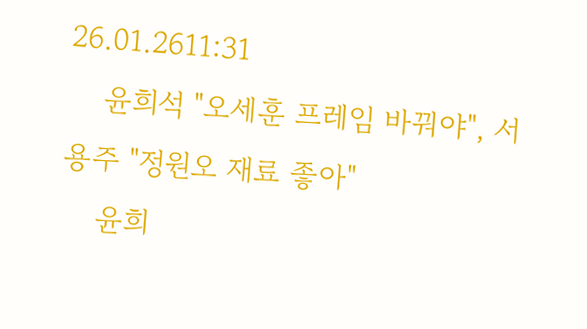26.01.2611:31
    윤희석 "오세훈 프레임 바꿔야", 서용주 "정원오 재료 좋아"
    윤희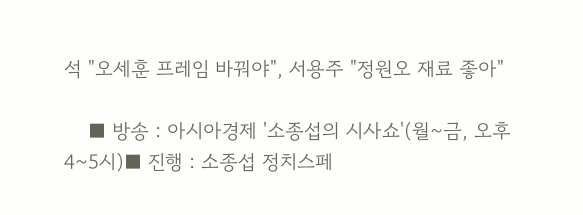석 "오세훈 프레임 바꿔야", 서용주 "정원오 재료 좋아"

    ■ 방송 : 아시아경제 '소종섭의 시사쇼'(월~금, 오후 4~5시)■ 진행 : 소종섭 정치스페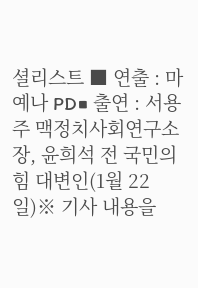셜리스트 ■ 연출 : 마예나 PD■ 출연 : 서용주 맥정치사회연구소장, 윤희석 전 국민의힘 대변인(1월 22일)※ 기사 내용을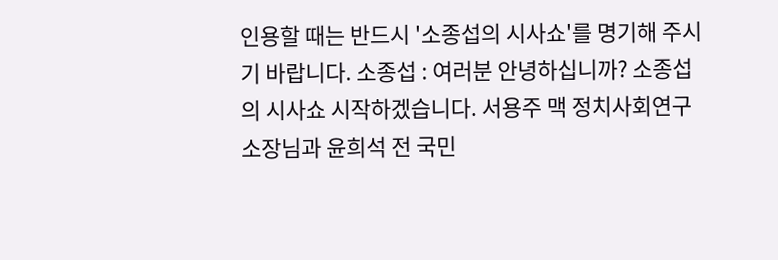인용할 때는 반드시 '소종섭의 시사쇼'를 명기해 주시기 바랍니다. 소종섭 : 여러분 안녕하십니까? 소종섭의 시사쇼 시작하겠습니다. 서용주 맥 정치사회연구소장님과 윤희석 전 국민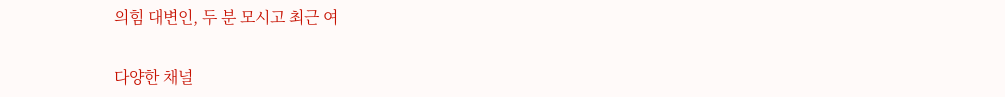의힘 대변인, 두 분 모시고 최근 여


다양한 채널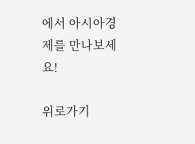에서 아시아경제를 만나보세요!

위로가기